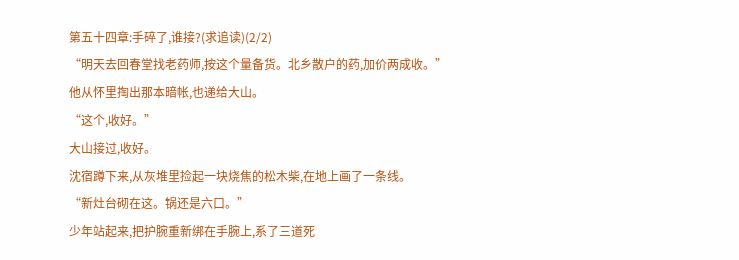第五十四章:手碎了,谁接?(求追读)(2/2)
“明天去回春堂找老药师,按这个量备货。北乡散户的药,加价两成收。”
他从怀里掏出那本暗帐,也递给大山。
“这个,收好。”
大山接过,收好。
沈宿蹲下来,从灰堆里捡起一块烧焦的松木柴,在地上画了一条线。
“新灶台砌在这。锅还是六口。”
少年站起来,把护腕重新绑在手腕上,系了三道死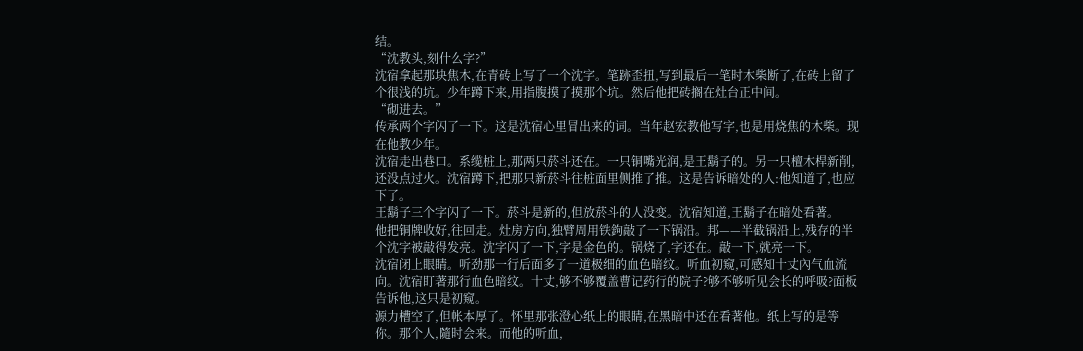结。
“沈教头,刻什么字?”
沈宿拿起那块焦木,在青砖上写了一个沈字。笔跡歪扭,写到最后一笔时木柴断了,在砖上留了个很浅的坑。少年蹲下来,用指腹摸了摸那个坑。然后他把砖搁在灶台正中间。
“砌进去。”
传承两个字闪了一下。这是沈宿心里冒出来的词。当年赵宏教他写字,也是用烧焦的木柴。现在他教少年。
沈宿走出巷口。系缆桩上,那两只菸斗还在。一只铜嘴光润,是王鬍子的。另一只檀木桿新削,还没点过火。沈宿蹲下,把那只新菸斗往桩面里侧推了推。这是告诉暗处的人:他知道了,也应下了。
王鬍子三个字闪了一下。菸斗是新的,但放菸斗的人没变。沈宿知道,王鬍子在暗处看著。
他把铜牌收好,往回走。灶房方向,独臂周用铁鉤敲了一下锅沿。邦——半截锅沿上,残存的半个沈字被敲得发亮。沈字闪了一下,字是金色的。锅烧了,字还在。敲一下,就亮一下。
沈宿闭上眼睛。听劲那一行后面多了一道极细的血色暗纹。听血初窥,可感知十丈內气血流向。沈宿盯著那行血色暗纹。十丈,够不够覆盖曹记药行的院子?够不够听见会长的呼吸?面板告诉他,这只是初窥。
源力槽空了,但帐本厚了。怀里那张澄心纸上的眼睛,在黑暗中还在看著他。纸上写的是等你。那个人,隨时会来。而他的听血,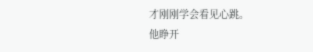才刚刚学会看见心跳。
他睁开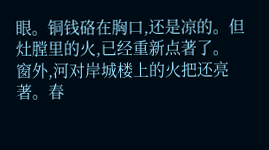眼。铜钱硌在胸口,还是凉的。但灶膛里的火,已经重新点著了。
窗外,河对岸城楼上的火把还亮著。春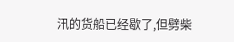汛的货船已经歇了,但劈柴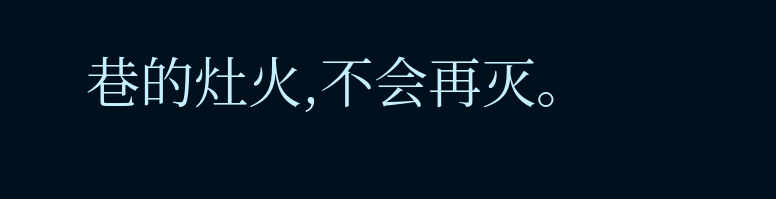巷的灶火,不会再灭。